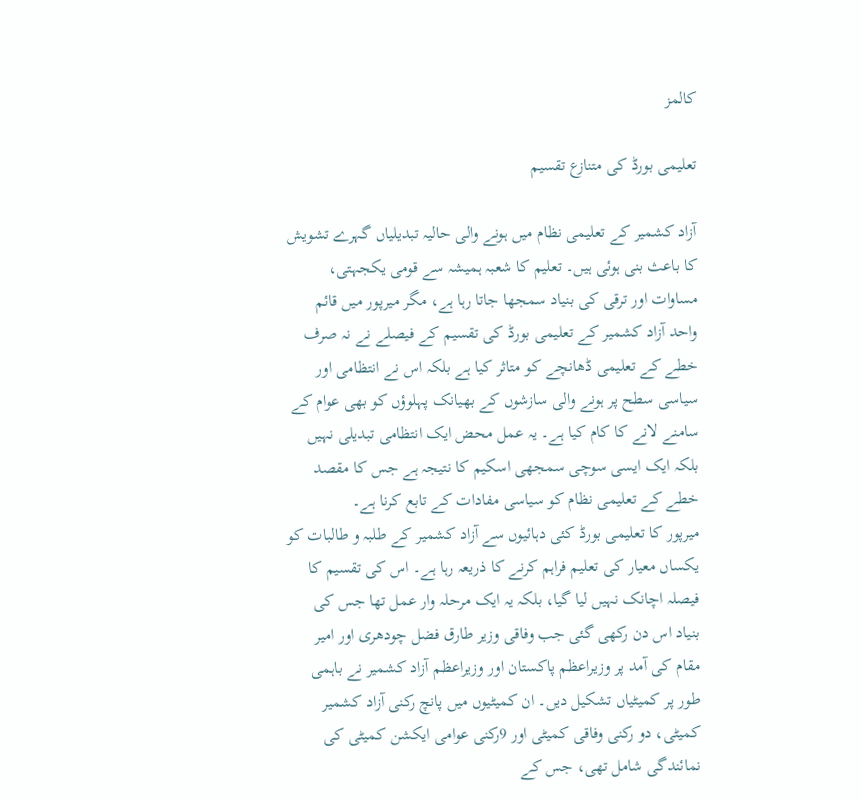کالمز

تعلیمی بورڈ کی متنازع تقسیم

آزاد کشمیر کے تعلیمی نظام میں ہونے والی حالیہ تبدیلیاں گہرے تشویش کا باعث بنی ہوئی ہیں۔ تعلیم کا شعبہ ہمیشہ سے قومی یکجہتی، مساوات اور ترقی کی بنیاد سمجھا جاتا رہا ہے، مگر میرپور میں قائم واحد آزاد کشمیر کے تعلیمی بورڈ کی تقسیم کے فیصلے نے نہ صرف خطے کے تعلیمی ڈھانچے کو متاثر کیا ہے بلکہ اس نے انتظامی اور سیاسی سطح پر ہونے والی سازشوں کے بھیانک پہلوؤں کو بھی عوام کے سامنے لانے کا کام کیا ہے۔ یہ عمل محض ایک انتظامی تبدیلی نہیں بلکہ ایک ایسی سوچی سمجھی اسکیم کا نتیجہ ہے جس کا مقصد خطے کے تعلیمی نظام کو سیاسی مفادات کے تابع کرنا ہے۔
میرپور کا تعلیمی بورڈ کئی دہائیوں سے آزاد کشمیر کے طلبہ و طالبات کو یکساں معیار کی تعلیم فراہم کرنے کا ذریعہ رہا ہے۔ اس کی تقسیم کا فیصلہ اچانک نہیں لیا گیا، بلکہ یہ ایک مرحلہ وار عمل تھا جس کی بنیاد اس دن رکھی گئی جب وفاقی وزیر طارق فضل چودھری اور امیر مقام کی آمد پر وزیراعظم پاکستان اور وزیراعظم آزاد کشمیر نے باہمی طور پر کمیٹیاں تشکیل دیں۔ ان کمیٹیوں میں پانچ رکنی آزاد کشمیر کمیٹی، دو رکنی وفاقی کمیٹی اور 9رکنی عوامی ایکشن کمیٹی کی نمائندگی شامل تھی، جس کے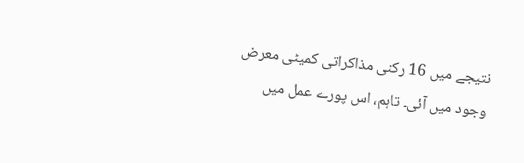نتیجے میں 16 رکنی مذاکراتی کمیٹی معرض وجود میں آئی۔ تاہم، اس پورے عمل میں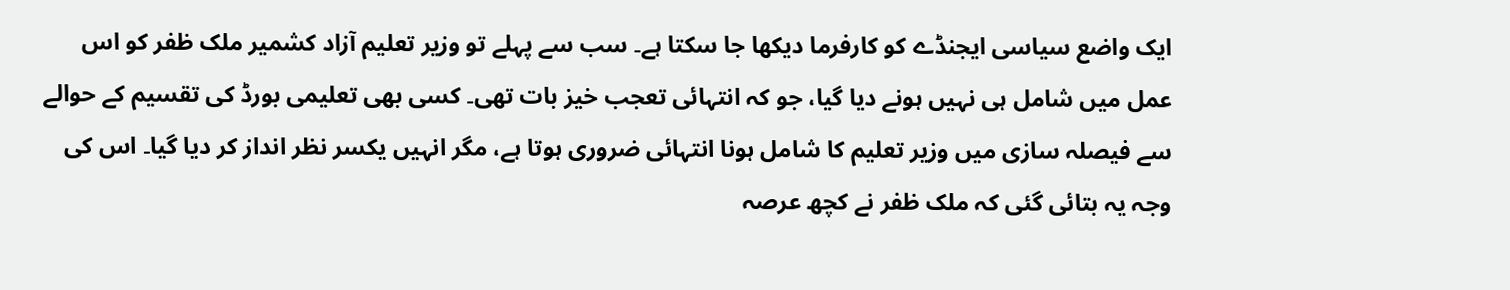ایک واضع سیاسی ایجنڈے کو کارفرما دیکھا جا سکتا ہے۔ سب سے پہلے تو وزیر تعلیم آزاد کشمیر ملک ظفر کو اس عمل میں شامل ہی نہیں ہونے دیا گیا، جو کہ انتہائی تعجب خیز بات تھی۔ کسی بھی تعلیمی بورڈ کی تقسیم کے حوالے سے فیصلہ سازی میں وزیر تعلیم کا شامل ہونا انتہائی ضروری ہوتا ہے، مگر انہیں یکسر نظر انداز کر دیا گیا۔ اس کی وجہ یہ بتائی گئی کہ ملک ظفر نے کچھ عرصہ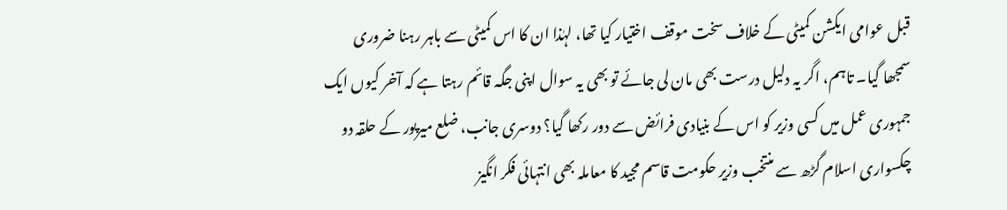قبل عوامی ایکشن کمیٹی کے خلاف سخت موقف اختیار کیا تھا، لہٰذا ان کا اس کمیٹی سے باہر رہنا ضروری سمجھا گیا۔ تاہم، اگر یہ دلیل درست بھی مان لی جائے تو بھی یہ سوال اپنی جگہ قائم رہتا ہے کہ آخر کیوں ایک جمہوری عمل میں کسی وزیر کو اس کے بنیادی فرائض سے دور رکھا گیا؟ دوسری جانب، ضلع میرپور کے حلقہ دو چکسواری اسلام گڑھ سے منتخب وزیر حکومت قاسم مجید کا معاملہ بھی انتہائی فکر انگیز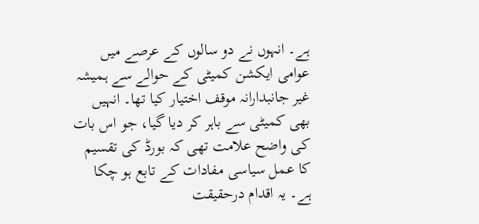ہے۔ انہوں نے دو سالوں کے عرصے میں عوامی ایکشن کمیٹی کے حوالے سے ہمیشہ غیر جانبدارانہ موقف اختیار کیا تھا۔ انہیں بھی کمیٹی سے باہر کر دیا گیا، جو اس بات کی واضح علامت تھی کہ بورڈ کی تقسیم کا عمل سیاسی مفادات کے تابع ہو چکا ہے۔ یہ اقدام درحقیقت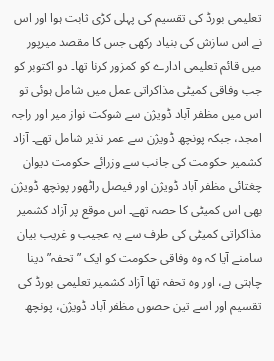تعلیمی بورڈ کی تقسیم کی پہلی کڑی ثابت ہوا اور اس نے اس سازش کی بنیاد رکھی جس کا مقصد میرپور میں قائم تعلیمی ادارے کو کمزور کرنا تھا۔ دو اکتوبر کو جب وفاقی کمیٹی مذاکراتی عمل میں شامل ہوئی تو اس میں مظفر آباد ڈویژن سے شوکت نواز میر اور راجہ امجد، جبکہ پونچھ ڈویژن سے عمر نذیر شامل تھے۔ آزاد کشمیر حکومت کی جانب سے وزرائے حکومت دیوان چغتائی مظفر آباد ڈویژن اور فیصل راٹھور پونچھ ڈویژن بھی اس کمیٹی کا حصہ تھے۔ اس موقع پر آزاد کشمیر مذاکراتی کمیٹی کی طرف سے یہ عجیب و غریب بیان سامنے آیا کہ وہ وفاقی حکومت کو ایک ”تحفہ” دینا چاہتی ہے، اور وہ تحفہ تھا آزاد کشمیر تعلیمی بورڈ کی تقسیم اور اسے تین حصوں مظفر آباد ڈویژن، پونچھ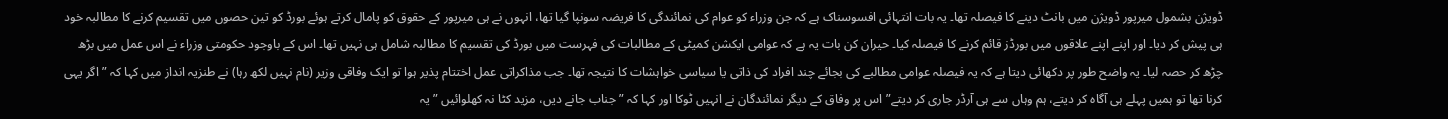ڈویژن بشمول میرپور ڈویژن میں بانٹ دینے کا فیصلہ تھا۔ یہ بات انتہائی افسوسناک ہے کہ جن وزراء کو عوام کی نمائندگی کا فریضہ سونپا گیا تھا، انہوں نے ہی میرپور کے حقوق کو پامال کرتے ہوئے بورڈ کو تین حصوں میں تقسیم کرنے کا مطالبہ خود ہی پیش کر دیا۔ اور اپنے اپنے علاقوں میں بورڈز قائم کرنے کا فیصلہ کیا۔ حیران کن بات یہ ہے کہ عوامی ایکشن کمیٹی کے مطالبات کی فہرست میں بورڈ کی تقسیم کا مطالبہ شامل ہی نہیں تھا۔ اس کے باوجود حکومتی وزراء نے اس عمل میں بڑھ چڑھ کر حصہ لیا۔ یہ واضح طور پر دکھائی دیتا ہے کہ یہ فیصلہ عوامی مطالبے کی بجائے چند افراد کی ذاتی یا سیاسی خواہشات کا نتیجہ تھا۔ جب مذاکراتی عمل اختتام پذیر ہوا تو ایک وفاقی وزیر (نام نہیں لکھ رہا) نے طنزیہ انداز میں کہا کہ ”اگر یہی کرنا تھا تو ہمیں پہلے ہی آگاہ کر دیتے، ہم وہاں سے ہی آرڈر جاری کر دیتے” اس پر وفاق کے دیگر نمائندگان نے انہیں ٹوکا اور کہا کہ ”جناب جانے دیں، مزید کٹا نہ کھلوائیں ” یہ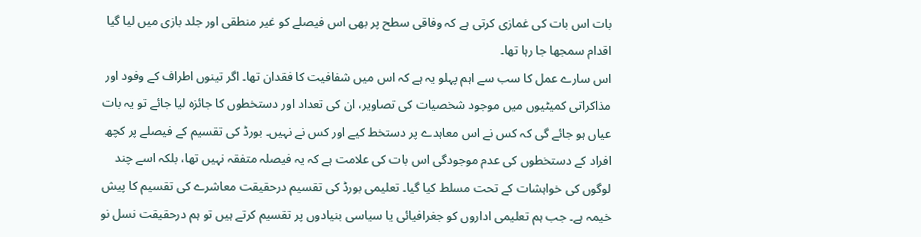بات اس بات کی غمازی کرتی ہے کہ وفاقی سطح پر بھی اس فیصلے کو غیر منطقی اور جلد بازی میں لیا گیا اقدام سمجھا جا رہا تھا۔
اس سارے عمل کا سب سے اہم پہلو یہ ہے کہ اس میں شفافیت کا فقدان تھا۔ اگر تینوں اطراف کے وفود اور مذاکراتی کمیٹیوں میں موجود شخصیات کی تصاویر، ان کی تعداد اور دستخطوں کا جائزہ لیا جائے تو یہ بات عیاں ہو جائے گی کہ کس نے اس معاہدے پر دستخط کیے اور کس نے نہیں۔ بورڈ کی تقسیم کے فیصلے پر کچھ افراد کے دستخطوں کی عدم موجودگی اس بات کی علامت ہے کہ یہ فیصلہ متفقہ نہیں تھا، بلکہ اسے چند لوگوں کی خواہشات کے تحت مسلط کیا گیا۔ تعلیمی بورڈ کی تقسیم درحقیقت معاشرے کی تقسیم کا پیش خیمہ ہے۔ جب ہم تعلیمی اداروں کو جغرافیائی یا سیاسی بنیادوں پر تقسیم کرتے ہیں تو ہم درحقیقت نسل نو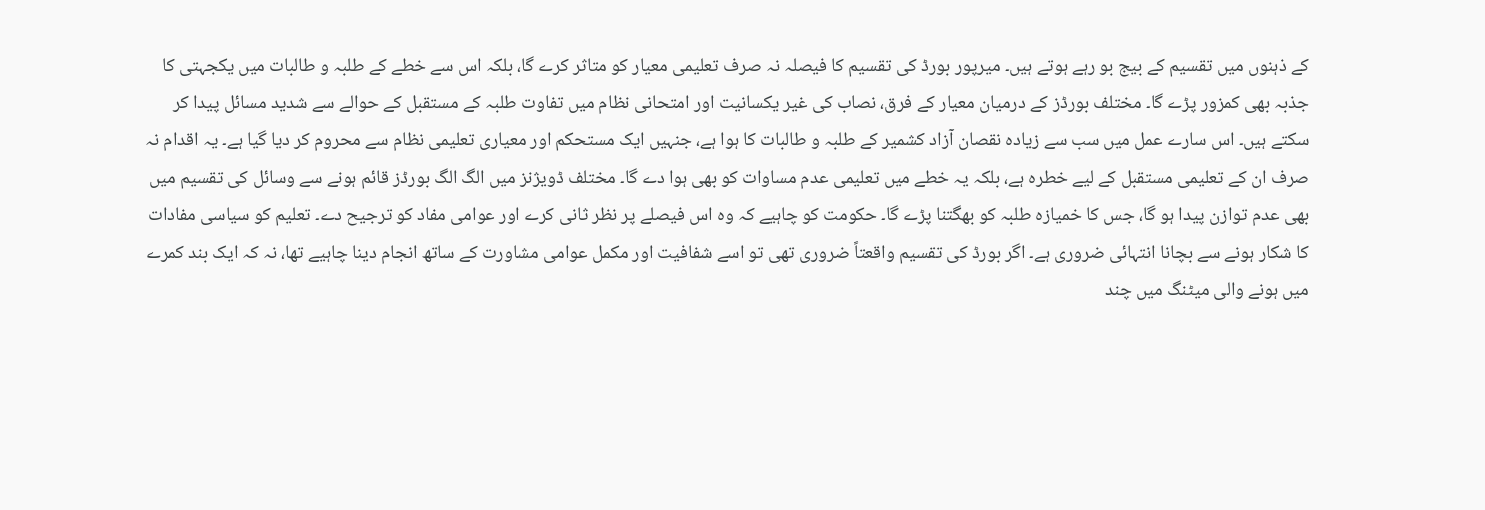کے ذہنوں میں تقسیم کے بیج بو رہے ہوتے ہیں۔ میرپور بورڈ کی تقسیم کا فیصلہ نہ صرف تعلیمی معیار کو متاثر کرے گا، بلکہ اس سے خطے کے طلبہ و طالبات میں یکجہتی کا جذبہ بھی کمزور پڑے گا۔ مختلف بورڈز کے درمیان معیار کے فرق، نصاب کی غیر یکسانیت اور امتحانی نظام میں تفاوت طلبہ کے مستقبل کے حوالے سے شدید مسائل پیدا کر سکتے ہیں۔ اس سارے عمل میں سب سے زیادہ نقصان آزاد کشمیر کے طلبہ و طالبات کا ہوا ہے، جنہیں ایک مستحکم اور معیاری تعلیمی نظام سے محروم کر دیا گیا ہے۔ یہ اقدام نہ صرف ان کے تعلیمی مستقبل کے لیے خطرہ ہے، بلکہ یہ خطے میں تعلیمی عدم مساوات کو بھی ہوا دے گا۔ مختلف ڈویژنز میں الگ الگ بورڈز قائم ہونے سے وسائل کی تقسیم میں بھی عدم توازن پیدا ہو گا، جس کا خمیازہ طلبہ کو بھگتنا پڑے گا۔ حکومت کو چاہیے کہ وہ اس فیصلے پر نظر ثانی کرے اور عوامی مفاد کو ترجیح دے۔ تعلیم کو سیاسی مفادات کا شکار ہونے سے بچانا انتہائی ضروری ہے۔ اگر بورڈ کی تقسیم واقعتاً ضروری تھی تو اسے شفافیت اور مکمل عوامی مشاورت کے ساتھ انجام دینا چاہیے تھا، نہ کہ ایک بند کمرے میں ہونے والی میٹنگ میں چند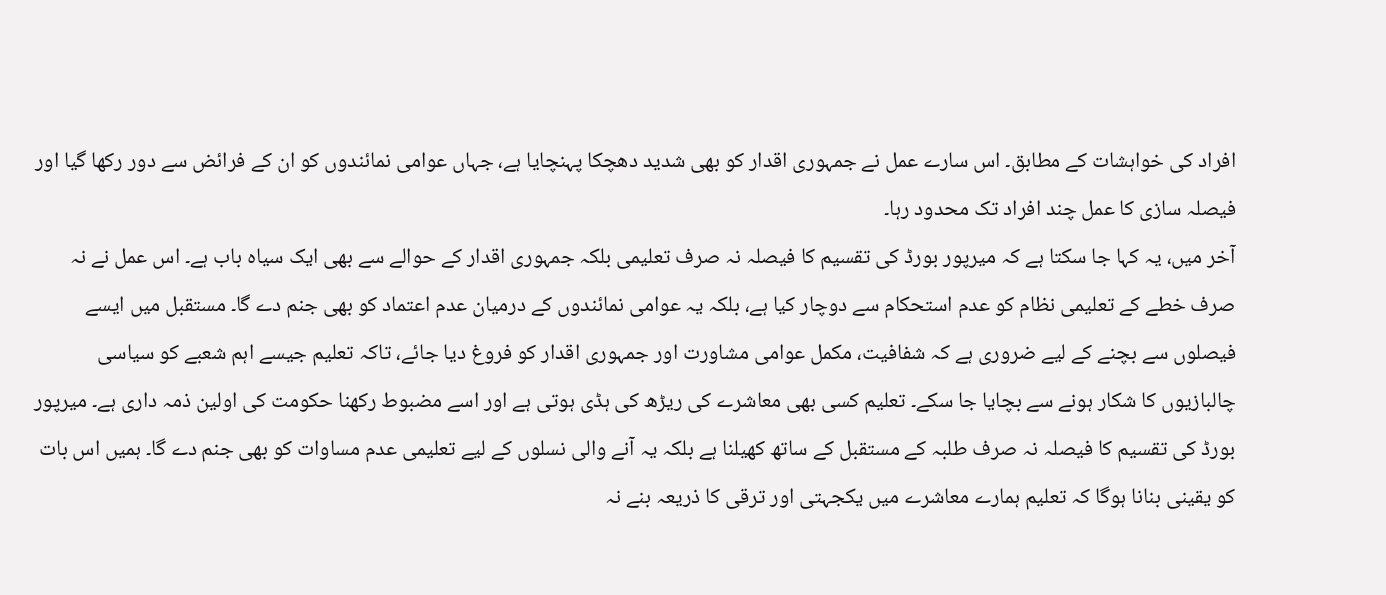افراد کی خواہشات کے مطابق۔ اس سارے عمل نے جمہوری اقدار کو بھی شدید دھچکا پہنچایا ہے، جہاں عوامی نمائندوں کو ان کے فرائض سے دور رکھا گیا اور فیصلہ سازی کا عمل چند افراد تک محدود رہا۔
آخر میں، یہ کہا جا سکتا ہے کہ میرپور بورڈ کی تقسیم کا فیصلہ نہ صرف تعلیمی بلکہ جمہوری اقدار کے حوالے سے بھی ایک سیاہ باب ہے۔ اس عمل نے نہ صرف خطے کے تعلیمی نظام کو عدم استحکام سے دوچار کیا ہے، بلکہ یہ عوامی نمائندوں کے درمیان عدم اعتماد کو بھی جنم دے گا۔ مستقبل میں ایسے فیصلوں سے بچنے کے لیے ضروری ہے کہ شفافیت، مکمل عوامی مشاورت اور جمہوری اقدار کو فروغ دیا جائے، تاکہ تعلیم جیسے اہم شعبے کو سیاسی چالبازیوں کا شکار ہونے سے بچایا جا سکے۔ تعلیم کسی بھی معاشرے کی ریڑھ کی ہڈی ہوتی ہے اور اسے مضبوط رکھنا حکومت کی اولین ذمہ داری ہے۔ میرپور بورڈ کی تقسیم کا فیصلہ نہ صرف طلبہ کے مستقبل کے ساتھ کھیلنا ہے بلکہ یہ آنے والی نسلوں کے لیے تعلیمی عدم مساوات کو بھی جنم دے گا۔ ہمیں اس بات کو یقینی بنانا ہوگا کہ تعلیم ہمارے معاشرے میں یکجہتی اور ترقی کا ذریعہ بنے نہ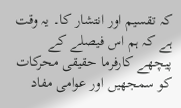کہ تقسیم اور انتشار کا۔ یہ وقت ہے کہ ہم اس فیصلے کے پیچھے کارفرما حقیقی محرکات کو سمجھیں اور عوامی مفاد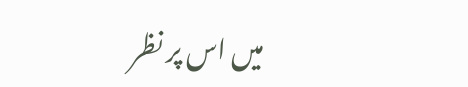میں اس پر نظر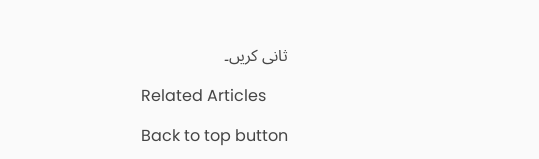ثانی کریں۔

Related Articles

Back to top button